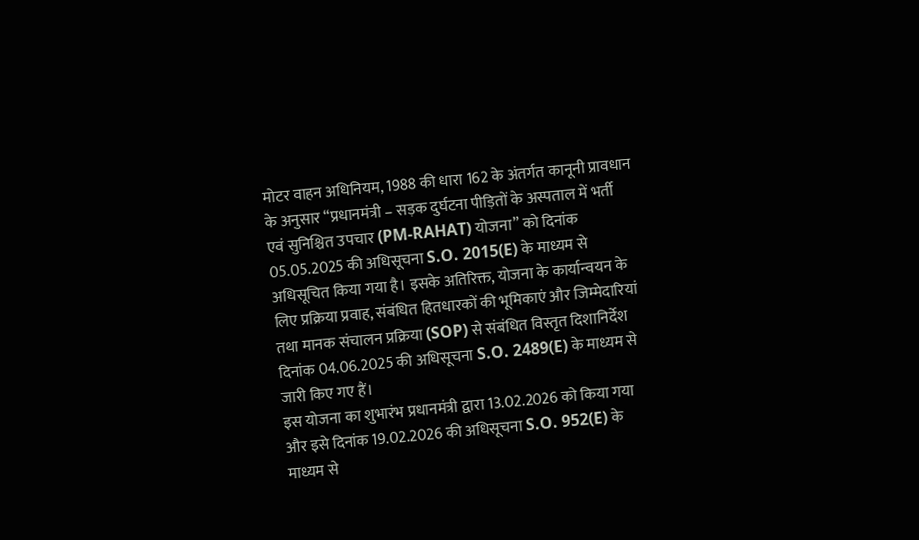मोटर वाहन अधिनियम, 1988 की धारा 162 के अंतर्गत कानूनी प्रावधान के अनुसार “प्रधानमंत्री – सड़क दुर्घटना पीड़ितों के अस्पताल में भर्ती एवं सुनिश्चित उपचार (PM-RAHAT) योजना” को दिनांक 05.05.2025 की अधिसूचना S.O. 2015(E) के माध्यम से अधिसूचित किया गया है। इसके अतिरिक्त, योजना के कार्यान्वयन के लिए प्रक्रिया प्रवाह, संबंधित हितधारकों की भूमिकाएं और जिम्मेदारियां तथा मानक संचालन प्रक्रिया (SOP) से संबंधित विस्तृत दिशानिर्देश दिनांक 04.06.2025 की अधिसूचना S.O. 2489(E) के माध्यम से जारी किए गए हैं।
इस योजना का शुभारंभ प्रधानमंत्री द्वारा 13.02.2026 को किया गया और इसे दिनांक 19.02.2026 की अधिसूचना S.O. 952(E) के माध्यम से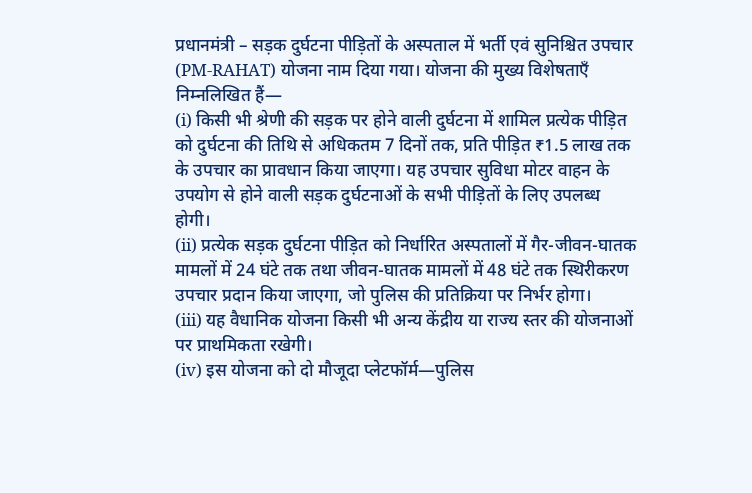प्रधानमंत्री – सड़क दुर्घटना पीड़ितों के अस्पताल में भर्ती एवं सुनिश्चित उपचार (PM-RAHAT) योजना नाम दिया गया। योजना की मुख्य विशेषताएँ निम्नलिखित हैं—
(i) किसी भी श्रेणी की सड़क पर होने वाली दुर्घटना में शामिल प्रत्येक पीड़ित को दुर्घटना की तिथि से अधिकतम 7 दिनों तक, प्रति पीड़ित ₹1.5 लाख तक के उपचार का प्रावधान किया जाएगा। यह उपचार सुविधा मोटर वाहन के उपयोग से होने वाली सड़क दुर्घटनाओं के सभी पीड़ितों के लिए उपलब्ध होगी।
(ii) प्रत्येक सड़क दुर्घटना पीड़ित को निर्धारित अस्पतालों में गैर-जीवन-घातक मामलों में 24 घंटे तक तथा जीवन-घातक मामलों में 48 घंटे तक स्थिरीकरण उपचार प्रदान किया जाएगा, जो पुलिस की प्रतिक्रिया पर निर्भर होगा।
(iii) यह वैधानिक योजना किसी भी अन्य केंद्रीय या राज्य स्तर की योजनाओं पर प्राथमिकता रखेगी।
(iv) इस योजना को दो मौजूदा प्लेटफॉर्म—पुलिस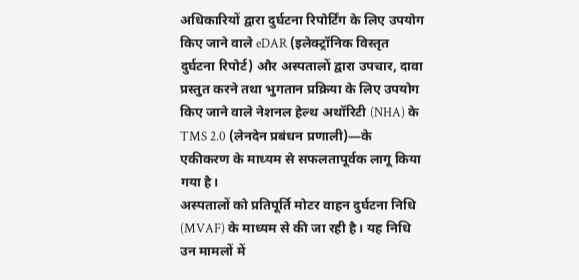अधिकारियों द्वारा दुर्घटना रिपोर्टिंग के लिए उपयोग किए जाने वाले eDAR (इलेक्ट्रॉनिक विस्तृत दुर्घटना रिपोर्ट) और अस्पतालों द्वारा उपचार, दावा प्रस्तुत करने तथा भुगतान प्रक्रिया के लिए उपयोग किए जाने वाले नेशनल हेल्थ अथॉरिटी (NHA) के TMS 2.0 (लेनदेन प्रबंधन प्रणाली)—के एकीकरण के माध्यम से सफलतापूर्वक लागू किया गया है।
अस्पतालों को प्रतिपूर्ति मोटर वाहन दुर्घटना निधि (MVAF) के माध्यम से की जा रही है। यह निधि उन मामलों में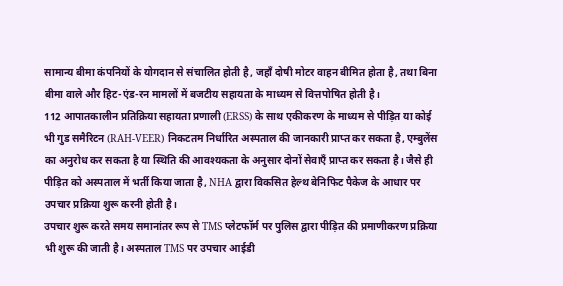सामान्य बीमा कंपनियों के योगदान से संचालित होती है, जहाँ दोषी मोटर वाहन बीमित होता है, तथा बिना बीमा वाले और हिट-एंड-रन मामलों में बजटीय सहायता के माध्यम से वित्तपोषित होती है।
112 आपातकालीन प्रतिक्रिया सहायता प्रणाली (ERSS) के साथ एकीकरण के माध्यम से पीड़ित या कोई भी गुड समैरिटन (RAH-VEER) निकटतम निर्धारित अस्पताल की जानकारी प्राप्त कर सकता है, एम्बुलेंस का अनुरोध कर सकता है या स्थिति की आवश्यकता के अनुसार दोनों सेवाएँ प्राप्त कर सकता है। जैसे ही पीड़ित को अस्पताल में भर्ती किया जाता है, NHA द्वारा विकसित हेल्थ बेनिफिट पैकेज के आधार पर उपचार प्रक्रिया शुरू करनी होती है।
उपचार शुरू करते समय समानांतर रूप से TMS प्लेटफॉर्म पर पुलिस द्वारा पीड़ित की प्रमाणीकरण प्रक्रिया भी शुरू की जाती है। अस्पताल TMS पर उपचार आईडी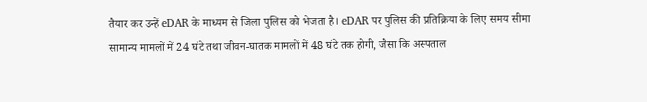तैयार कर उन्हें eDAR के माध्यम से जिला पुलिस को भेजता है। eDAR पर पुलिस की प्रतिक्रिया के लिए समय सीमा सामान्य मामलों में 24 घंटे तथा जीवन-घातक मामलों में 48 घंटे तक होगी, जैसा कि अस्पताल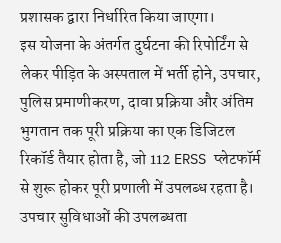प्रशासक द्वारा निर्धारित किया जाएगा।
इस योजना के अंतर्गत दुर्घटना की रिपोर्टिंग से लेकर पीड़ित के अस्पताल में भर्ती होने, उपचार, पुलिस प्रमाणीकरण, दावा प्रक्रिया और अंतिम भुगतान तक पूरी प्रक्रिया का एक डिजिटल रिकॉर्ड तैयार होता है, जो 112 ERSS प्लेटफॉर्म से शुरू होकर पूरी प्रणाली में उपलब्ध रहता है।
उपचार सुविधाओं की उपलब्धता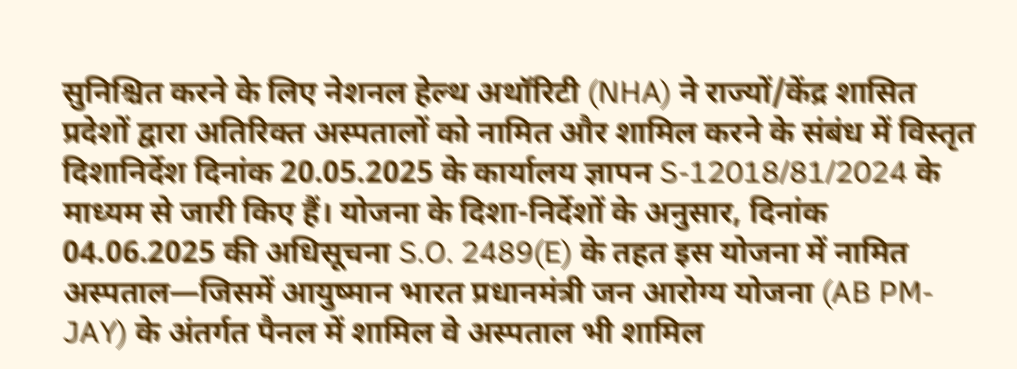सुनिश्चित करने के लिए नेशनल हेल्थ अथॉरिटी (NHA) ने राज्यों/केंद्र शासित प्रदेशों द्वारा अतिरिक्त अस्पतालों को नामित और शामिल करने के संबंध में विस्तृत दिशानिर्देश दिनांक 20.05.2025 के कार्यालय ज्ञापन S-12018/81/2024 के माध्यम से जारी किए हैं। योजना के दिशा-निर्देशों के अनुसार, दिनांक 04.06.2025 की अधिसूचना S.O. 2489(E) के तहत इस योजना में नामित अस्पताल—जिसमें आयुष्मान भारत प्रधानमंत्री जन आरोग्य योजना (AB PM-JAY) के अंतर्गत पैनल में शामिल वे अस्पताल भी शामिल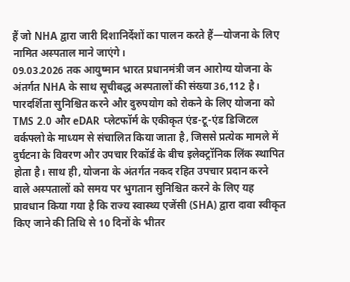हैं जो NHA द्वारा जारी दिशानिर्देशों का पालन करते हैं—योजना के लिए नामित अस्पताल माने जाएंगे।
09.03.2026 तक आयुष्मान भारत प्रधानमंत्री जन आरोग्य योजना के अंतर्गत NHA के साथ सूचीबद्ध अस्पतालों की संख्या 36,112 है।
पारदर्शिता सुनिश्चित करने और दुरुपयोग को रोकने के लिए योजना को TMS 2.0 और eDAR प्लेटफॉर्म के एकीकृत एंड-टू-एंड डिजिटल वर्कफ्लो के माध्यम से संचालित किया जाता है, जिससे प्रत्येक मामले में दुर्घटना के विवरण और उपचार रिकॉर्ड के बीच इलेक्ट्रॉनिक लिंक स्थापित होता है। साथ ही, योजना के अंतर्गत नकद रहित उपचार प्रदान करने वाले अस्पतालों को समय पर भुगतान सुनिश्चित करने के लिए यह प्रावधान किया गया है कि राज्य स्वास्थ्य एजेंसी (SHA) द्वारा दावा स्वीकृत किए जाने की तिथि से 10 दिनों के भीतर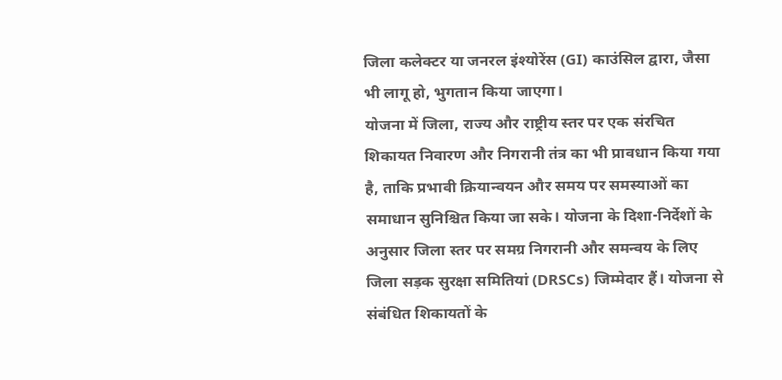जिला कलेक्टर या जनरल इंश्योरेंस (GI) काउंसिल द्वारा, जैसा भी लागू हो, भुगतान किया जाएगा।
योजना में जिला, राज्य और राष्ट्रीय स्तर पर एक संरचित शिकायत निवारण और निगरानी तंत्र का भी प्रावधान किया गया है, ताकि प्रभावी क्रियान्वयन और समय पर समस्याओं का समाधान सुनिश्चित किया जा सके। योजना के दिशा-निर्देशों के अनुसार जिला स्तर पर समग्र निगरानी और समन्वय के लिए जिला सड़क सुरक्षा समितियां (DRSCs) जिम्मेदार हैं। योजना से संबंधित शिकायतों के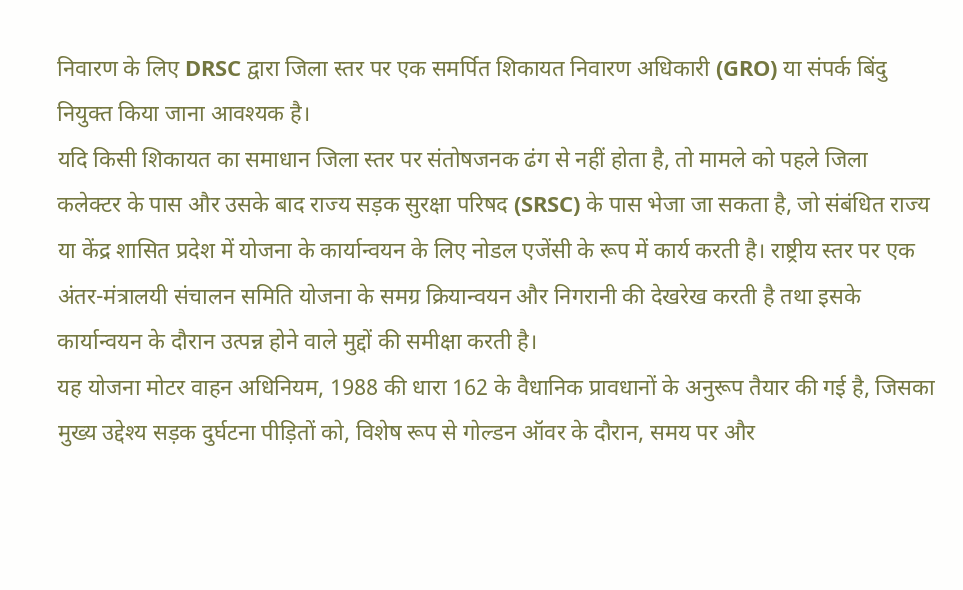निवारण के लिए DRSC द्वारा जिला स्तर पर एक समर्पित शिकायत निवारण अधिकारी (GRO) या संपर्क बिंदु नियुक्त किया जाना आवश्यक है।
यदि किसी शिकायत का समाधान जिला स्तर पर संतोषजनक ढंग से नहीं होता है, तो मामले को पहले जिला कलेक्टर के पास और उसके बाद राज्य सड़क सुरक्षा परिषद (SRSC) के पास भेजा जा सकता है, जो संबंधित राज्य या केंद्र शासित प्रदेश में योजना के कार्यान्वयन के लिए नोडल एजेंसी के रूप में कार्य करती है। राष्ट्रीय स्तर पर एक अंतर-मंत्रालयी संचालन समिति योजना के समग्र क्रियान्वयन और निगरानी की देखरेख करती है तथा इसके कार्यान्वयन के दौरान उत्पन्न होने वाले मुद्दों की समीक्षा करती है।
यह योजना मोटर वाहन अधिनियम, 1988 की धारा 162 के वैधानिक प्रावधानों के अनुरूप तैयार की गई है, जिसका मुख्य उद्देश्य सड़क दुर्घटना पीड़ितों को, विशेष रूप से गोल्डन ऑवर के दौरान, समय पर और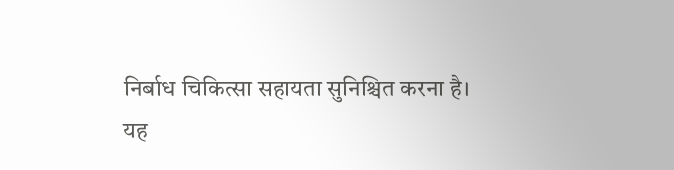निर्बाध चिकित्सा सहायता सुनिश्चित करना है।
यह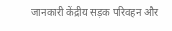जानकारी केंद्रीय सड़क परिवहन और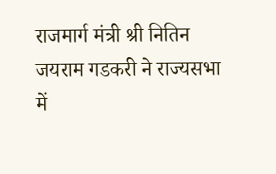राजमार्ग मंत्री श्री नितिन जयराम गडकरी ने राज्यसभा में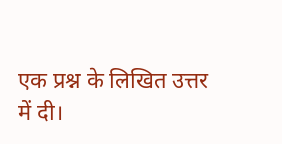एक प्रश्न के लिखित उत्तर में दी।